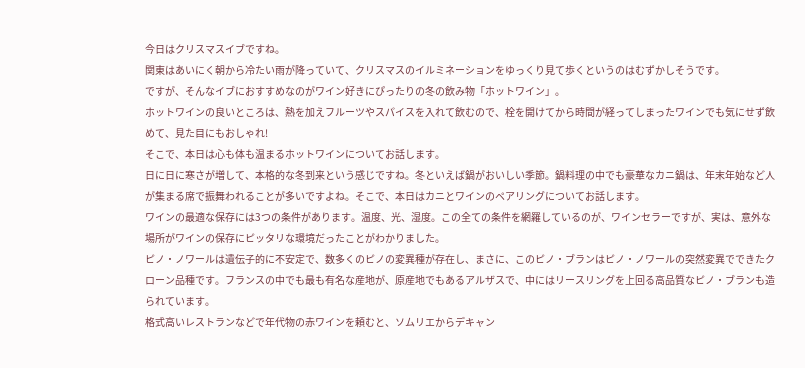今日はクリスマスイブですね。
関東はあいにく朝から冷たい雨が降っていて、クリスマスのイルミネーションをゆっくり見て歩くというのはむずかしそうです。
ですが、そんなイブにおすすめなのがワイン好きにぴったりの冬の飲み物「ホットワイン」。
ホットワインの良いところは、熱を加えフルーツやスパイスを入れて飲むので、栓を開けてから時間が経ってしまったワインでも気にせず飲めて、見た目にもおしゃれ!
そこで、本日は心も体も温まるホットワインについてお話します。
日に日に寒さが増して、本格的な冬到来という感じですね。冬といえば鍋がおいしい季節。鍋料理の中でも豪華なカニ鍋は、年末年始など人が集まる席で振舞われることが多いですよね。そこで、本日はカニとワインのペアリングについてお話します。
ワインの最適な保存には3つの条件があります。温度、光、湿度。この全ての条件を網羅しているのが、ワインセラーですが、実は、意外な場所がワインの保存にピッタリな環境だったことがわかりました。
ピノ・ノワールは遺伝子的に不安定で、数多くのピノの変異種が存在し、まさに、このピノ・ブランはピノ・ノワールの突然変異でできたクローン品種です。フランスの中でも最も有名な産地が、原産地でもあるアルザスで、中にはリースリングを上回る高品質なピノ・ブランも造られています。
格式高いレストランなどで年代物の赤ワインを頼むと、ソムリエからデキャン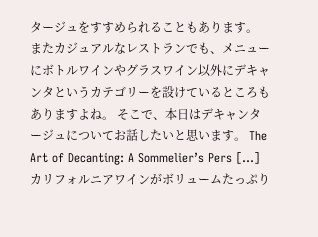タージュをすすめられることもあります。 またカジュアルなレストランでも、メニューにボトルワインやグラスワイン以外にデキャンタというカテゴリーを設けているところもありますよね。 そこで、本日はデキャンタージュについてお話したいと思います。 The Art of Decanting: A Sommelier’s Pers […]
カリフォルニアワインがボリュームたっぷり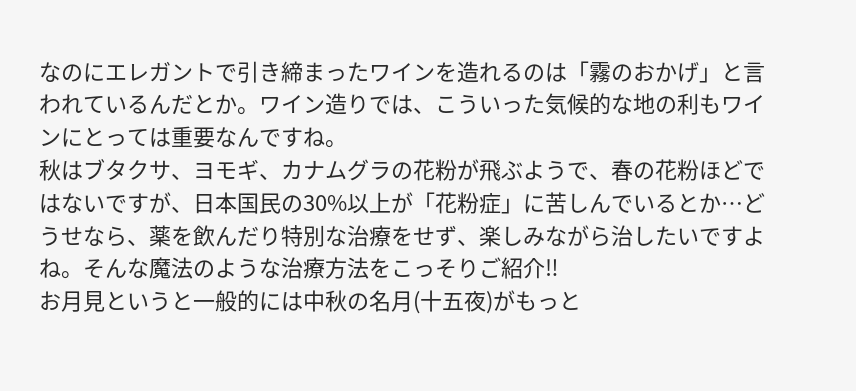なのにエレガントで引き締まったワインを造れるのは「霧のおかげ」と言われているんだとか。ワイン造りでは、こういった気候的な地の利もワインにとっては重要なんですね。
秋はブタクサ、ヨモギ、カナムグラの花粉が飛ぶようで、春の花粉ほどではないですが、日本国民の30%以上が「花粉症」に苦しんでいるとか…どうせなら、薬を飲んだり特別な治療をせず、楽しみながら治したいですよね。そんな魔法のような治療方法をこっそりご紹介‼
お月見というと一般的には中秋の名月(十五夜)がもっと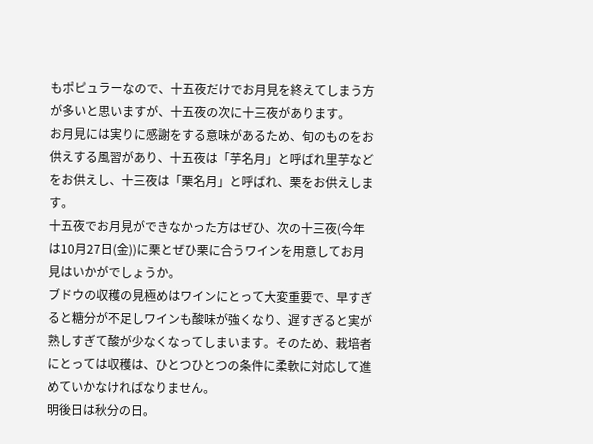もポピュラーなので、十五夜だけでお月見を終えてしまう方が多いと思いますが、十五夜の次に十三夜があります。
お月見には実りに感謝をする意味があるため、旬のものをお供えする風習があり、十五夜は「芋名月」と呼ばれ里芋などをお供えし、十三夜は「栗名月」と呼ばれ、栗をお供えします。
十五夜でお月見ができなかった方はぜひ、次の十三夜(今年は10月27日(金))に栗とぜひ栗に合うワインを用意してお月見はいかがでしょうか。
ブドウの収穫の見極めはワインにとって大変重要で、早すぎると糖分が不足しワインも酸味が強くなり、遅すぎると実が熟しすぎて酸が少なくなってしまいます。そのため、栽培者にとっては収穫は、ひとつひとつの条件に柔軟に対応して進めていかなければなりません。
明後日は秋分の日。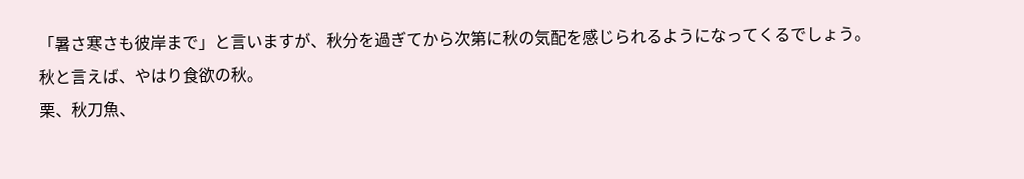「暑さ寒さも彼岸まで」と言いますが、秋分を過ぎてから次第に秋の気配を感じられるようになってくるでしょう。
秋と言えば、やはり食欲の秋。
栗、秋刀魚、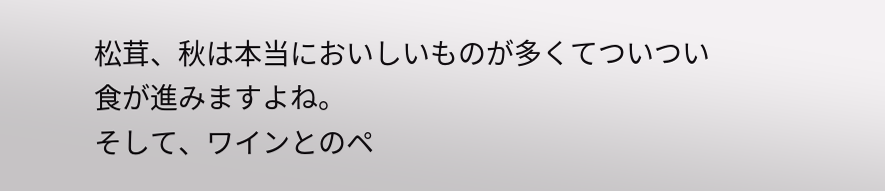松茸、秋は本当においしいものが多くてついつい食が進みますよね。
そして、ワインとのペ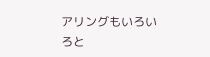アリングもいろいろと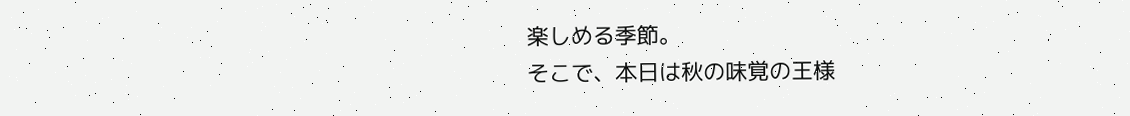楽しめる季節。
そこで、本日は秋の味覚の王様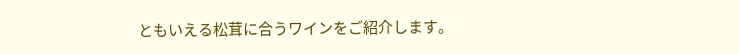ともいえる松茸に合うワインをご紹介します。